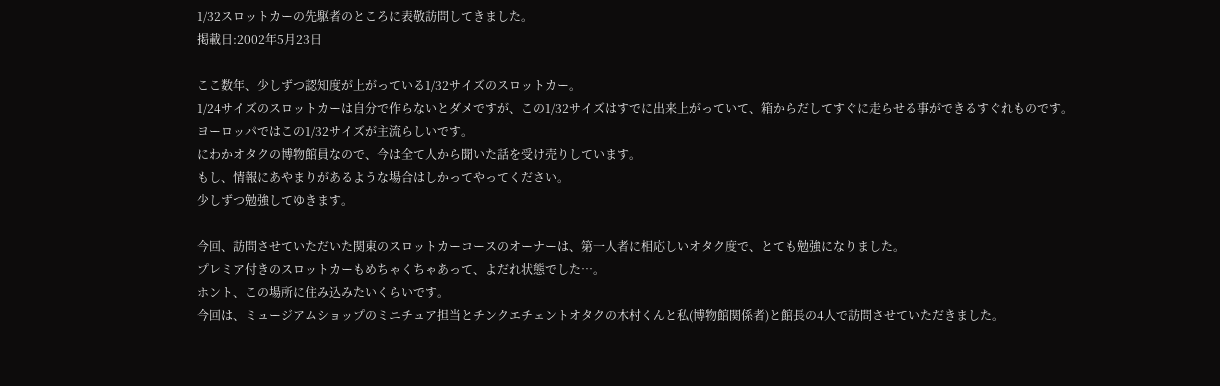1/32スロットカーの先駆者のところに表敬訪問してきました。
掲載日:2002年5月23日

ここ数年、少しずつ認知度が上がっている1/32サイズのスロットカー。
1/24サイズのスロットカーは自分で作らないとダメですが、この1/32サイズはすでに出来上がっていて、箱からだしてすぐに走らせる事ができるすぐれものです。
ヨーロッパではこの1/32サイズが主流らしいです。
にわかオタクの博物館員なので、今は全て人から聞いた話を受け売りしています。
もし、情報にあやまりがあるような場合はしかってやってください。
少しずつ勉強してゆきます。

今回、訪問させていただいた関東のスロットカーコースのオーナーは、第一人者に相応しいオタク度で、とても勉強になりました。
プレミア付きのスロットカーもめちゃくちゃあって、よだれ状態でした…。
ホント、この場所に住み込みたいくらいです。
今回は、ミュージアムショップのミニチュア担当とチンクエチェントオタクの木村くんと私(博物館関係者)と館長の4人で訪問させていただきました。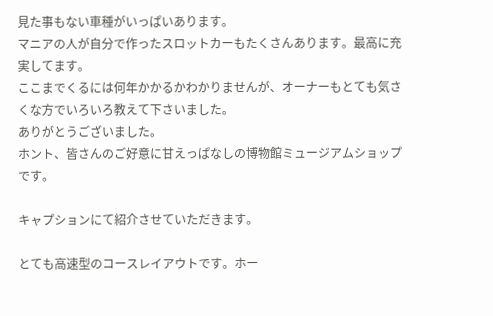見た事もない車種がいっぱいあります。
マニアの人が自分で作ったスロットカーもたくさんあります。最高に充実してます。
ここまでくるには何年かかるかわかりませんが、オーナーもとても気さくな方でいろいろ教えて下さいました。
ありがとうございました。
ホント、皆さんのご好意に甘えっぱなしの博物館ミュージアムショップです。

キャプションにて紹介させていただきます。

とても高速型のコースレイアウトです。ホー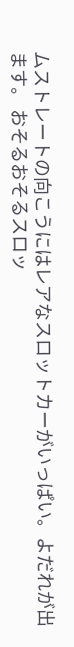ムストレートの向こうにはレアなスロットカーがいっぱい。よだれが出ます。 おそるおそるスロッ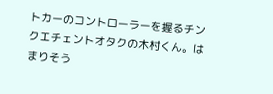トカーのコントローラーを握るチンクエチェントオタクの木村くん。はまりそう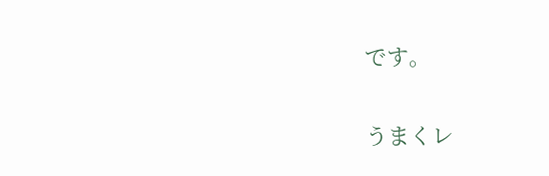です。

うまくレ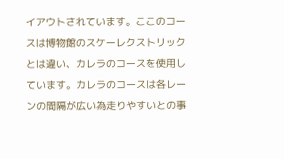イアウトされています。ここのコースは博物館のスケーレクストリックとは違い、カレラのコースを使用しています。カレラのコースは各レーンの間隔が広い為走りやすいとの事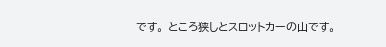です。 ところ狭しとスロットカーの山です。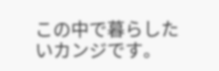この中で暮らしたいカンジです。